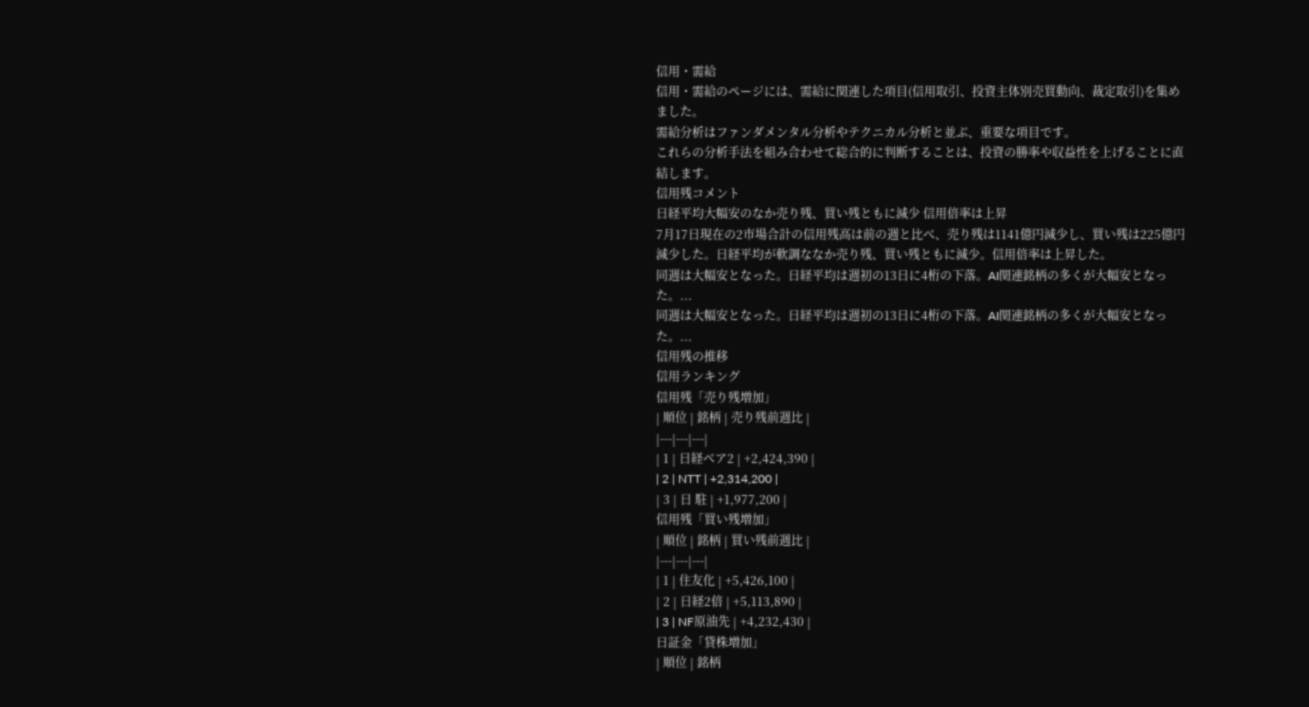信用・需給
信用・需給のページには、需給に関連した項目(信用取引、投資主体別売買動向、裁定取引)を集めました。
需給分析はファンダメンタル分析やテクニカル分析と並ぶ、重要な項目です。
これらの分析手法を組み合わせて総合的に判断することは、投資の勝率や収益性を上げることに直結します。
信用残コメント
日経平均大幅安のなか売り残、買い残ともに減少 信用倍率は上昇
7月17日現在の2市場合計の信用残高は前の週と比べ、売り残は1141億円減少し、買い残は225億円減少した。日経平均が軟調ななか売り残、買い残ともに減少。信用倍率は上昇した。
同週は大幅安となった。日経平均は週初の13日に4桁の下落。AI関連銘柄の多くが大幅安となった。...
同週は大幅安となった。日経平均は週初の13日に4桁の下落。AI関連銘柄の多くが大幅安となった。...
信用残の推移
信用ランキング
信用残「売り残増加」
| 順位 | 銘柄 | 売り残前週比 |
|---|---|---|
| 1 | 日経ベア2 | +2,424,390 |
| 2 | NTT | +2,314,200 |
| 3 | 日 駐 | +1,977,200 |
信用残「買い残増加」
| 順位 | 銘柄 | 買い残前週比 |
|---|---|---|
| 1 | 住友化 | +5,426,100 |
| 2 | 日経2倍 | +5,113,890 |
| 3 | NF原油先 | +4,232,430 |
日証金「貸株増加」
| 順位 | 銘柄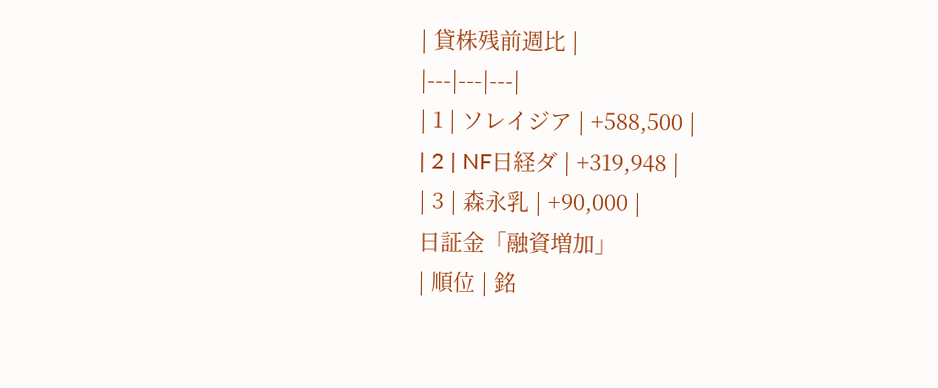| 貸株残前週比 |
|---|---|---|
| 1 | ソレイジア | +588,500 |
| 2 | NF日経ダ | +319,948 |
| 3 | 森永乳 | +90,000 |
日証金「融資増加」
| 順位 | 銘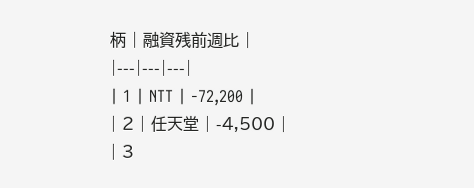柄 | 融資残前週比 |
|---|---|---|
| 1 | NTT | -72,200 |
| 2 | 任天堂 | -4,500 |
| 3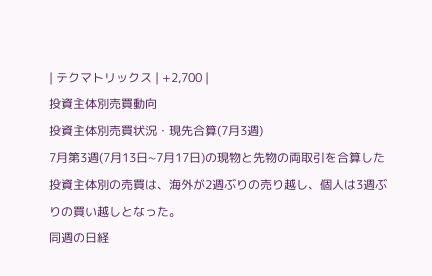| テクマトリックス | +2,700 |
投資主体別売買動向
投資主体別売買状況・現先合算(7月3週)
7月第3週(7月13日~7月17日)の現物と先物の両取引を合算した投資主体別の売買は、海外が2週ぶりの売り越し、個人は3週ぶりの買い越しとなった。
同週の日経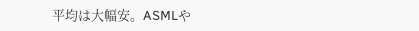平均は大幅安。ASMLや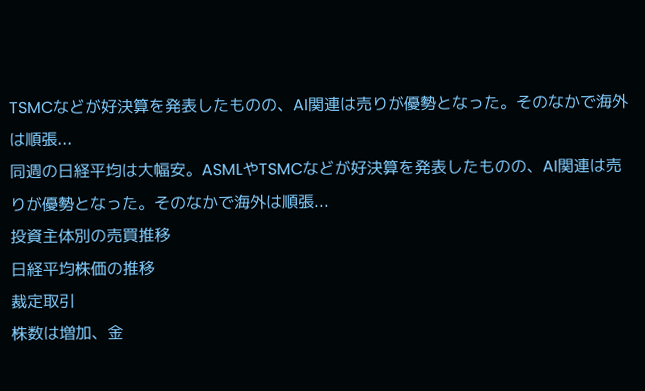TSMCなどが好決算を発表したものの、AI関連は売りが優勢となった。そのなかで海外は順張...
同週の日経平均は大幅安。ASMLやTSMCなどが好決算を発表したものの、AI関連は売りが優勢となった。そのなかで海外は順張...
投資主体別の売買推移
日経平均株価の推移
裁定取引
株数は増加、金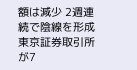額は減少 2週連続で陰線を形成
東京証券取引所が7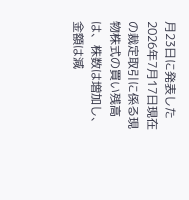月23日に発表した2026年7月17日現在の裁定取引に係る現物株式の買い残高は、株数は増加し、金額は減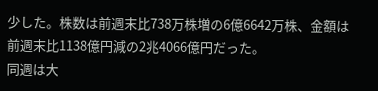少した。株数は前週末比738万株増の6億6642万株、金額は前週末比1138億円減の2兆4066億円だった。
同週は大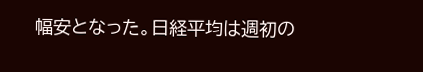幅安となった。日経平均は週初の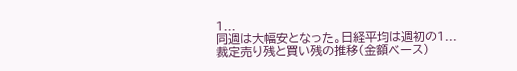1...
同週は大幅安となった。日経平均は週初の1...
裁定売り残と買い残の推移(金額ベース)